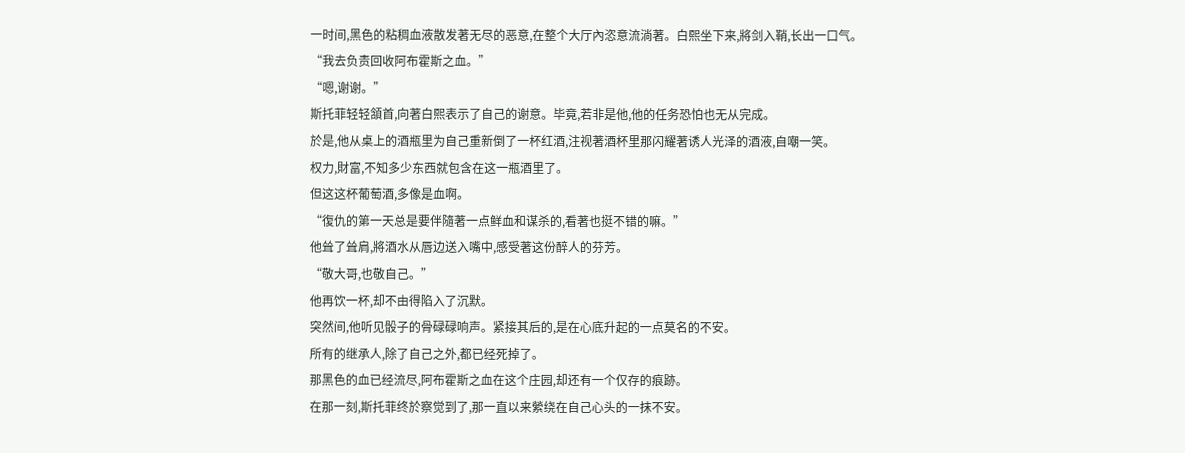一时间,黑色的粘稠血液散发著无尽的恶意,在整个大厅內恣意流淌著。白熙坐下来,將剑入鞘,长出一口气。
“我去负责回收阿布霍斯之血。”
“嗯,谢谢。”
斯托菲轻轻頷首,向著白熙表示了自己的谢意。毕竟,若非是他,他的任务恐怕也无从完成。
於是,他从桌上的酒瓶里为自己重新倒了一杯红酒,注视著酒杯里那闪耀著诱人光泽的酒液,自嘲一笑。
权力,財富,不知多少东西就包含在这一瓶酒里了。
但这这杯葡萄酒,多像是血啊。
“復仇的第一天总是要伴隨著一点鲜血和谋杀的,看著也挺不错的嘛。”
他耸了耸肩,將酒水从唇边送入嘴中,感受著这份醉人的芬芳。
“敬大哥,也敬自己。”
他再饮一杯,却不由得陷入了沉默。
突然间,他听见骰子的骨碌碌响声。紧接其后的,是在心底升起的一点莫名的不安。
所有的继承人,除了自己之外,都已经死掉了。
那黑色的血已经流尽,阿布霍斯之血在这个庄园,却还有一个仅存的痕跡。
在那一刻,斯托菲终於察觉到了,那一直以来縈绕在自己心头的一抹不安。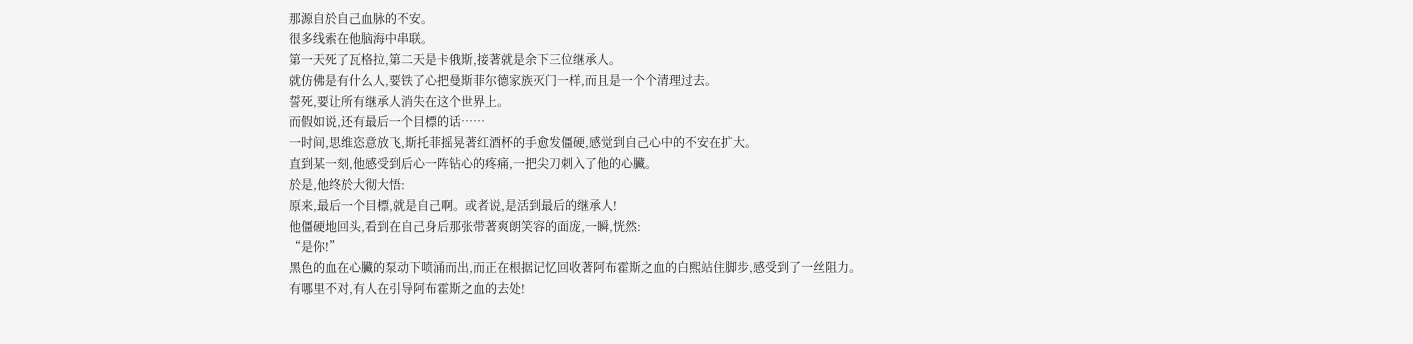那源自於自己血脉的不安。
很多线索在他脑海中串联。
第一天死了瓦格拉,第二天是卡俄斯,接著就是余下三位继承人。
就仿佛是有什么人,要铁了心把曼斯菲尔德家族灭门一样,而且是一个个清理过去。
誓死,要让所有继承人消失在这个世界上。
而假如说,还有最后一个目標的话……
一时间,思维恣意放飞,斯托菲摇晃著红酒杯的手愈发僵硬,感觉到自己心中的不安在扩大。
直到某一刻,他感受到后心一阵钻心的疼痛,一把尖刀刺入了他的心臟。
於是,他终於大彻大悟:
原来,最后一个目標,就是自己啊。或者说,是活到最后的继承人!
他僵硬地回头,看到在自己身后那张带著爽朗笑容的面庞,一瞬,恍然:
“是你!”
黑色的血在心臟的泵动下喷涌而出,而正在根据记忆回收著阿布霍斯之血的白熙站住脚步,感受到了一丝阻力。
有哪里不对,有人在引导阿布霍斯之血的去处!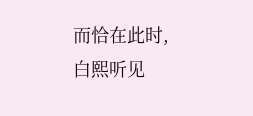而恰在此时,白熙听见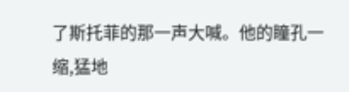了斯托菲的那一声大喊。他的瞳孔一缩,猛地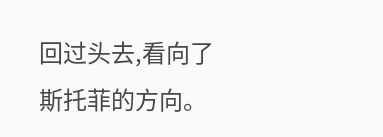回过头去,看向了斯托菲的方向。